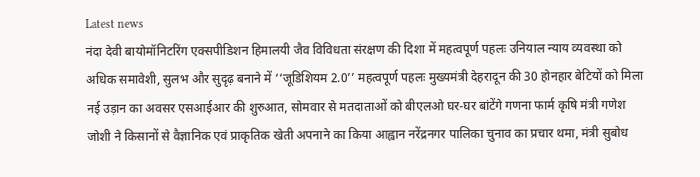Latest news
नंदा देवी बायोमॉनिटरिंग एक्सपीडिशन हिमालयी जैव विविधता संरक्षण की दिशा में महत्वपूर्ण पहलः उनियाल न्याय व्यवस्था को अधिक समावेशी, सुलभ और सुदृढ़ बनाने में ‘‘जूडिशियम 2.0’’ महत्वपूर्ण पहलः मुख्यमंत्री देहरादून की 30 होनहार बेटियों को मिला नई उड़ान का अवसर एसआईआर की शुरुआत, सोमवार से मतदाताओं को बीएलओ घर-घर बांटेंगे गणना फार्म कृषि मंत्री गणेश जोशी ने किसानों से वैज्ञानिक एवं प्राकृतिक खेती अपनाने का किया आह्वान नरेंद्रनगर पालिका चुनाव का प्रचार थमा, मंत्री सुबोध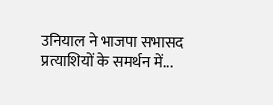उनियाल ने भाजपा सभासद प्रत्याशियों के समर्थन में...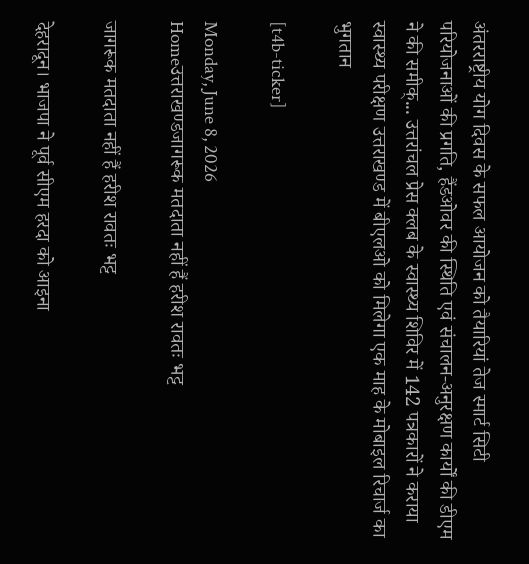अंतरराष्ट्रीय योग दिवस के सफल आयोजन को तैयारियां तेज स्मार्ट सिटी परियोजनाओं की प्रगति, हैंडओवर की स्थिति एवं संचालन-अनुरक्षण कार्यों की डीएम ने की समीक्... उत्तरांचल प्रेस क्लब के स्वास्थ्य शिविर में 142 पत्रकारों ने कराया स्वास्थ्य परीक्षण उत्तराखण्ड में बीएलओ को मिलेगा एक माह के मोबाइल रिचार्ज का भुगतान

[t4b-ticker]

Monday, June 8, 2026
Homeउत्तराखण्डजागरूक मतदाता नहीं हैं हरीश रावतः भट्ट

जागरूक मतदाता नहीं हैं हरीश रावतः भट्ट

देहरादून। भाजपा ने पूर्व सीएम हरदा को आइना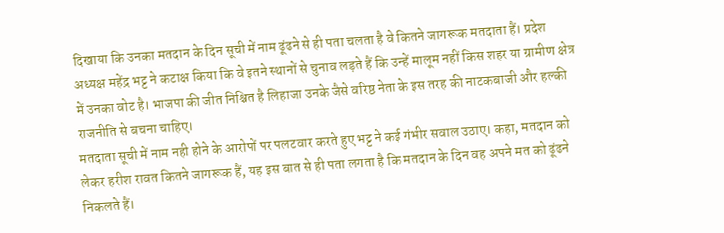दिखाया कि उनका मतदान के दिन सूची में नाम ढूंढने से ही पता चलता है वे कितने जागरूक मतदाता हैं। प्रदेश अध्यक्ष महेंद्र भट्ट ने कटाक्ष किया कि वे इतने स्थानों से चुनाव लड़ते हैं कि उन्हें मालूम नहीं किस शहर या ग्रामीण क्षेत्र में उनका वोट है। भाजपा की जीत निश्चित है लिहाजा उनके जैसे वरिष्ठ नेता के इस तरह की नाटकबाजी और हल्की राजनीति से बचना चाहिए।
मतदाता सूची में नाम नही होने के आरोपों पर पलटवार करते हुए भट्ट ने कई गंभीर सवाल उठाए। कहा, मतदान को लेकर हरीश रावत कितने जागरूक हैं, यह इस बात से ही पता लगता है कि मतदान के दिन वह अपने मत को ढूंढने निकलते हैं।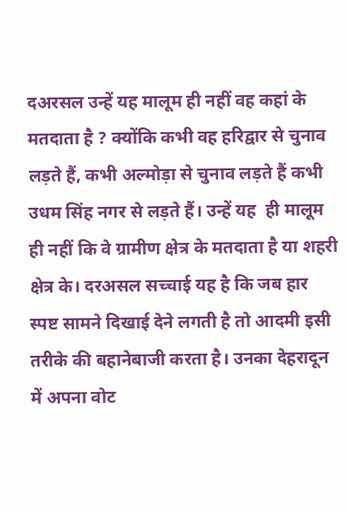दअरसल उन्हें यह मालूम ही नहीं वह कहां के मतदाता है ? क्योंकि कभी वह हरिद्वार से चुनाव लड़ते हैं, कभी अल्मोड़ा से चुनाव लड़ते हैं कभी उधम सिंह नगर से लड़ते हैं। उन्हें यह  ही मालूम ही नहीं कि वे ग्रामीण क्षेत्र के मतदाता है या शहरी क्षेत्र के। दरअसल सच्चाई यह है कि जब हार स्पष्ट सामने दिखाई देने लगती है तो आदमी इसी तरीके की बहानेबाजी करता है। उनका देहरादून में अपना वोट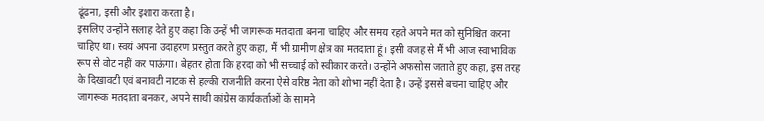ढूंढना, इसी और इशारा करता है।
इसलिए उन्होंने सलाह देते हुए कहा कि उन्हें भी जागरूक मतदाता बनना चाहिए और समय रहते अपने मत को सुनिश्चित करना चाहिए था। स्वयं अपना उदाहरण प्रस्तुत करते हुए कहा, मैं भी ग्रामीण क्षेत्र का मतदाता हूं। इसी वजह से मैं भी आज स्वाभाविक रूप से वोट नहीं कर पाऊंगा। बेहतर होता कि हरदा को भी सच्चाई को स्वीकार करते। उन्होंने अफसोस जताते हुए कहा, इस तरह के दिखावटी एवं बनावटी नाटक से हल्की राजनीति करना ऐसे वरिष्ठ नेता को शोभा नहीं देता है। उन्हें इससे बचना चाहिए और जागरूक मतदाता बनकर, अपने साथी कांग्रेस कार्यकर्ताओं के सामने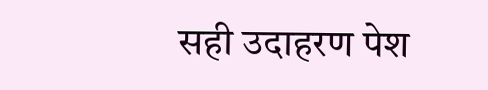सही उदाहरण पेश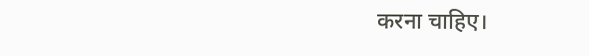करना चाहिए।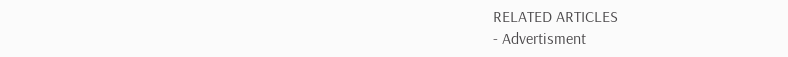RELATED ARTICLES
- Advertisment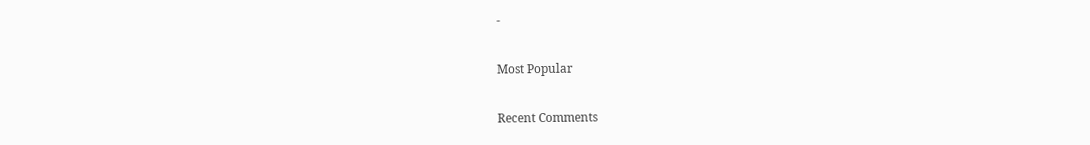-

Most Popular

Recent Comments